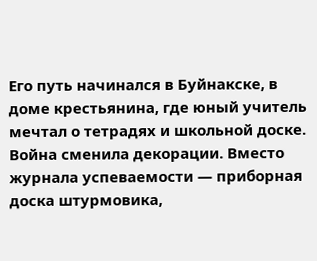Его путь начинался в Буйнакске, в доме крестьянина, где юный учитель мечтал о тетрадях и школьной доске. Война сменила декорации. Вместо журнала успеваемости — приборная доска штурмовика,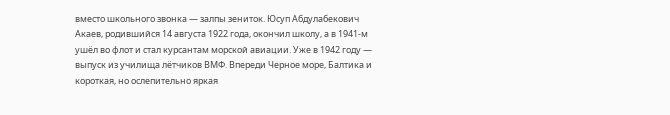вместо школьного звонка — залпы зениток. Юсуп Абдулабекович Акаев, родившийся 14 августа 1922 года, окончил школу, а в 1941-м ушёл во флот и стал курсантам морской авиации. Уже в 1942 году — выпуск из училища лётчиков ВМФ. Впереди Черное море, Балтика и короткая, но ослепительно яркая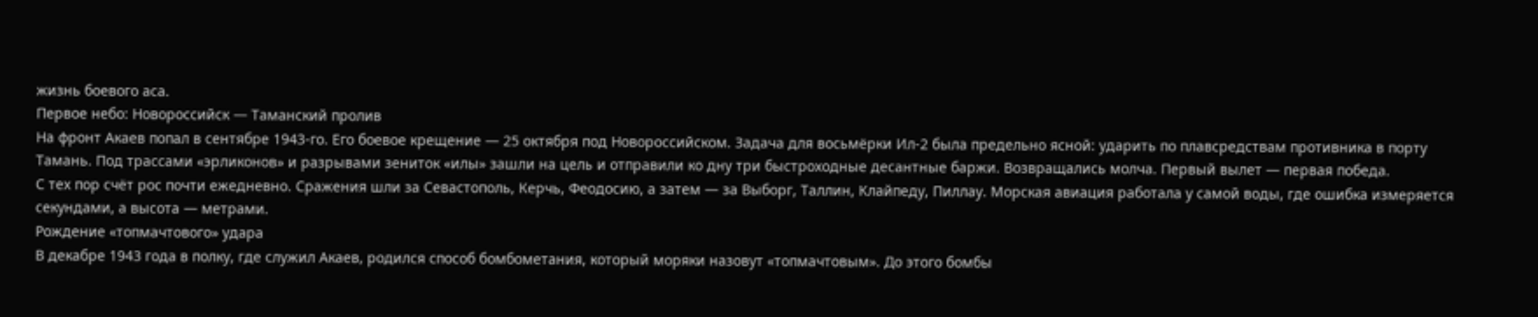жизнь боевого аса.
Первое небо: Новороссийск — Таманский пролив
На фронт Акаев попал в сентябре 1943-го. Его боевое крещение — 25 октября под Новороссийском. Задача для восьмёрки Ил-2 была предельно ясной: ударить по плавсредствам противника в порту Тамань. Под трассами «эрликонов» и разрывами зениток «илы» зашли на цель и отправили ко дну три быстроходные десантные баржи. Возвращались молча. Первый вылет — первая победа.
С тех пор счёт рос почти ежедневно. Сражения шли за Севастополь, Керчь, Феодосию, а затем — за Выборг, Таллин, Клайпеду, Пиллау. Морская авиация работала у самой воды, где ошибка измеряется секундами, а высота — метрами.
Рождение «топмачтового» удара
В декабре 1943 года в полку, где служил Акаев, родился способ бомбометания, который моряки назовут «топмачтовым». До этого бомбы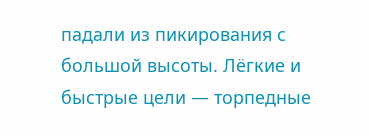падали из пикирования с большой высоты. Лёгкие и быстрые цели — торпедные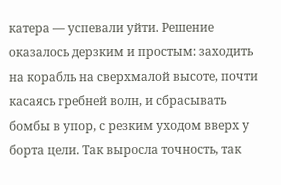катера — успевали уйти. Решение оказалось дерзким и простым: заходить на корабль на сверхмалой высоте, почти касаясь гребней волн, и сбрасывать бомбы в упор, с резким уходом вверх у борта цели. Так выросла точность, так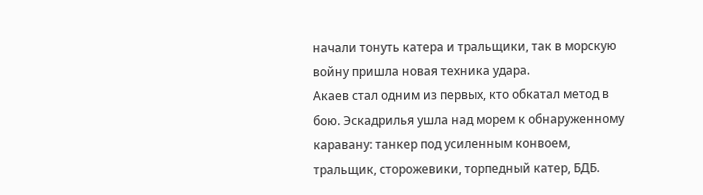начали тонуть катера и тральщики, так в морскую войну пришла новая техника удара.
Акаев стал одним из первых, кто обкатал метод в бою. Эскадрилья ушла над морем к обнаруженному каравану: танкер под усиленным конвоем, тральщик, сторожевики, торпедный катер, БДБ.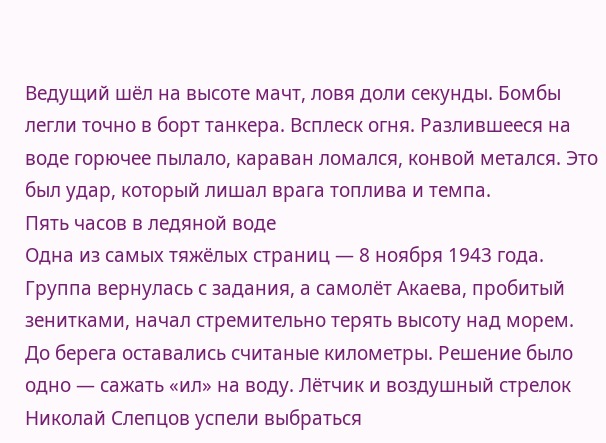Ведущий шёл на высоте мачт, ловя доли секунды. Бомбы легли точно в борт танкера. Всплеск огня. Разлившееся на воде горючее пылало, караван ломался, конвой метался. Это был удар, который лишал врага топлива и темпа.
Пять часов в ледяной воде
Одна из самых тяжёлых страниц — 8 ноября 1943 года. Группа вернулась с задания, а самолёт Акаева, пробитый зенитками, начал стремительно терять высоту над морем. До берега оставались считаные километры. Решение было одно — сажать «ил» на воду. Лётчик и воздушный стрелок Николай Слепцов успели выбраться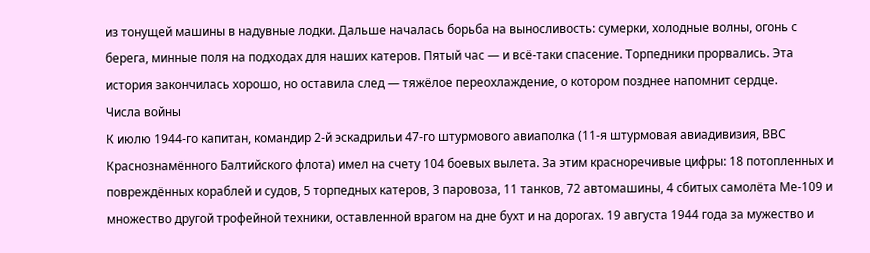из тонущей машины в надувные лодки. Дальше началась борьба на выносливость: сумерки, холодные волны, огонь с берега, минные поля на подходах для наших катеров. Пятый час — и всё-таки спасение. Торпедники прорвались. Эта история закончилась хорошо, но оставила след — тяжёлое переохлаждение, о котором позднее напомнит сердце.
Числа войны
К июлю 1944-го капитан, командир 2-й эскадрильи 47-го штурмового авиаполка (11-я штурмовая авиадивизия, ВВС Краснознамённого Балтийского флота) имел на счету 104 боевых вылета. За этим красноречивые цифры: 18 потопленных и повреждённых кораблей и судов, 5 торпедных катеров, 3 паровоза, 11 танков, 72 автомашины, 4 сбитых самолёта Ме-109 и множество другой трофейной техники, оставленной врагом на дне бухт и на дорогах. 19 августа 1944 года за мужество и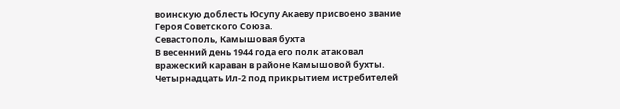воинскую доблесть Юсупу Акаеву присвоено звание Героя Советского Союза.
Севастополь, Камышовая бухта
В весенний день 1944 года его полк атаковал вражеский караван в районе Камышовой бухты. Четырнадцать Ил-2 под прикрытием истребителей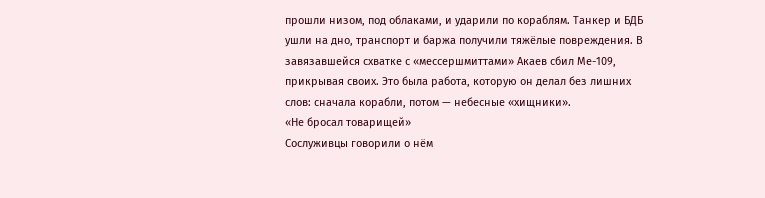прошли низом, под облаками, и ударили по кораблям. Танкер и БДБ ушли на дно, транспорт и баржа получили тяжёлые повреждения. В завязавшейся схватке с «мессершмиттами» Акаев сбил Ме-109, прикрывая своих. Это была работа, которую он делал без лишних слов: сначала корабли, потом — небесные «хищники».
«Не бросал товарищей»
Сослуживцы говорили о нём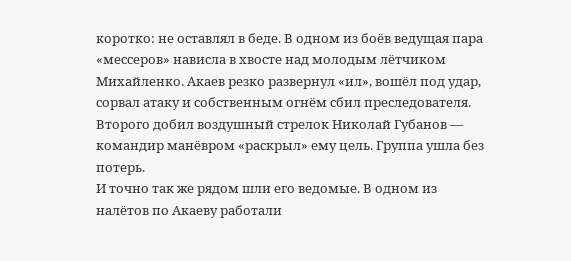коротко: не оставлял в беде. В одном из боёв ведущая пара «мессеров» нависла в хвосте над молодым лётчиком Михайленко. Акаев резко развернул «ил», вошёл под удар, сорвал атаку и собственным огнём сбил преследователя. Второго добил воздушный стрелок Николай Губанов — командир манёвром «раскрыл» ему цель. Группа ушла без потерь.
И точно так же рядом шли его ведомые. В одном из налётов по Акаеву работали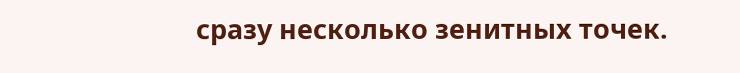сразу несколько зенитных точек.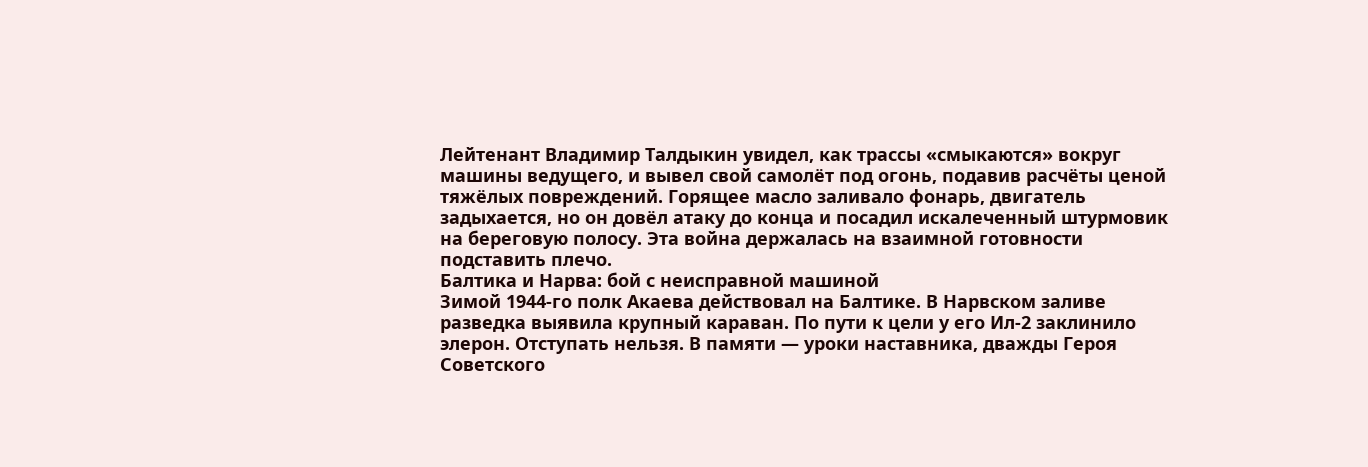Лейтенант Владимир Талдыкин увидел, как трассы «смыкаются» вокруг машины ведущего, и вывел свой самолёт под огонь, подавив расчёты ценой тяжёлых повреждений. Горящее масло заливало фонарь, двигатель задыхается, но он довёл атаку до конца и посадил искалеченный штурмовик на береговую полосу. Эта война держалась на взаимной готовности подставить плечо.
Балтика и Нарва: бой с неисправной машиной
Зимой 1944-го полк Акаева действовал на Балтике. В Нарвском заливе разведка выявила крупный караван. По пути к цели у его Ил-2 заклинило элерон. Отступать нельзя. В памяти — уроки наставника, дважды Героя Советского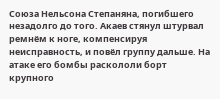Союза Нельсона Степаняна, погибшего незадолго до того. Акаев стянул штурвал ремнём к ноге, компенсируя неисправность, и повёл группу дальше. На атаке его бомбы раскололи борт крупного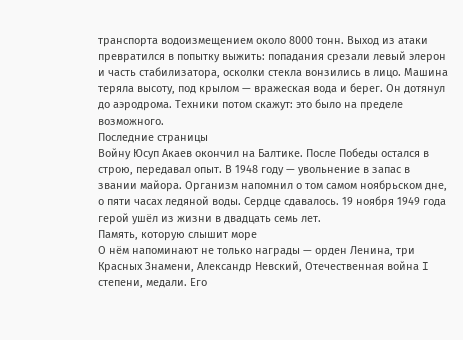транспорта водоизмещением около 8000 тонн. Выход из атаки превратился в попытку выжить: попадания срезали левый элерон и часть стабилизатора, осколки стекла вонзились в лицо. Машина теряла высоту, под крылом — вражеская вода и берег. Он дотянул до аэродрома. Техники потом скажут: это было на пределе возможного.
Последние страницы
Войну Юсуп Акаев окончил на Балтике. После Победы остался в строю, передавал опыт. В 1948 году — увольнение в запас в звании майора. Организм напомнил о том самом ноябрьском дне, о пяти часах ледяной воды. Сердце сдавалось. 19 ноября 1949 года герой ушёл из жизни в двадцать семь лет.
Память, которую слышит море
О нём напоминают не только награды — орден Ленина, три Красных Знамени, Александр Невский, Отечественная война I степени, медали. Его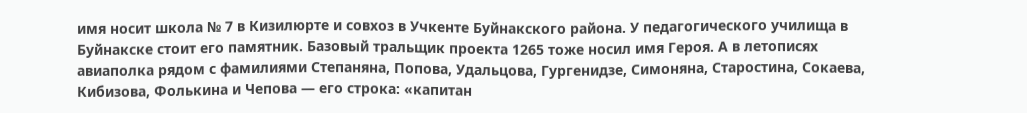имя носит школа № 7 в Кизилюрте и совхоз в Учкенте Буйнакского района. У педагогического училища в Буйнакске стоит его памятник. Базовый тральщик проекта 1265 тоже носил имя Героя. А в летописях авиаполка рядом с фамилиями Степаняна, Попова, Удальцова, Гургенидзе, Симоняна, Старостина, Сокаева, Кибизова, Фолькина и Чепова — его строка: «капитан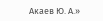Акаев Ю. А.»